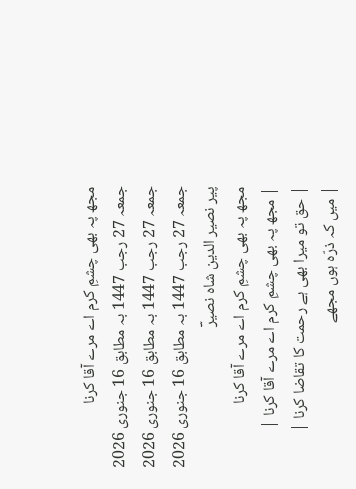مجھ پہ بھی چشمِ کرم اے مرے آقا کرنا
جمعہ 27 رجب 1447 بہ مطابق 16 جنوری 2026
جمعہ 27 رجب 1447 بہ مطابق 16 جنوری 2026
جمعہ 27 رجب 1447 بہ مطابق 16 جنوری 2026
پیر نصیر الدین شاہ نصیرؔ
مجھ پہ بھی چشمِ کرم اے مرے آقا کرنا
| مجھ پہ بھی چشمِ کرم اے مرے آقا کرنا |
| حق تو میرا بھی ہے رحمت کا تقاضا کرنا |
| میں کہ ذرّہ ہوں مجھے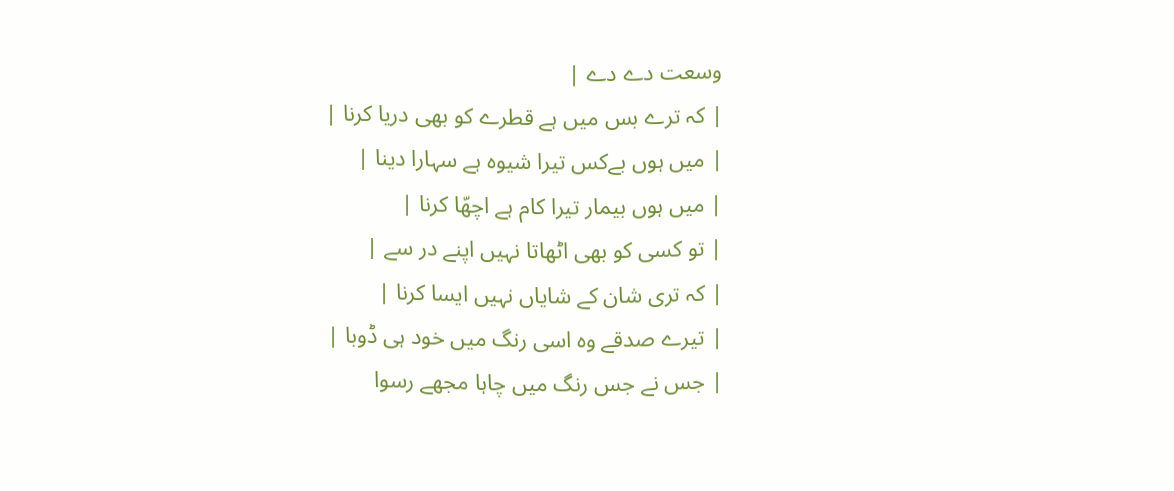وسعت دے دے |
| کہ ترے بس میں ہے قطرے کو بھی دریا کرنا |
| میں ہوں بےکس تیرا شیوہ ہے سہارا دینا |
| میں ہوں بیمار تیرا کام ہے اچھّا کرنا |
| تو کسی کو بھی اٹھاتا نہیں اپنے در سے |
| کہ تری شان کے شایاں نہیں ایسا کرنا |
| تیرے صدقے وہ اسی رنگ میں خود ہی ڈوبا |
| جس نے جس رنگ میں چاہا مجھے رسوا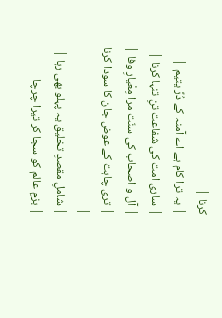کرنا |
| یہ ترا کام ہے اے آمنہ کے دُرِّ یتیم |
| ساری امت کی شفاعت تنِ تنہا کرنا |
| آل و اصحاب کی سنّت مرا مِعْیارِ وفا |
| تری چاہت کے عوض جان کا سودا کرنا |
| شاملِ مقصدِ تخلیق یہ پہلو بھی رہا |
| بزمِ عالم کو سجا کر تیرا چرچا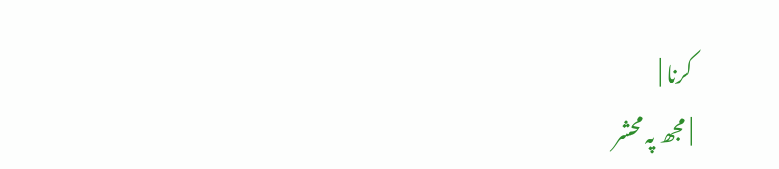کرنا |
| مجھ پہ محشر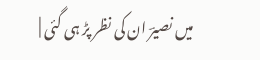میں نصیرؔ ان کی نظر پڑ ہی گئی |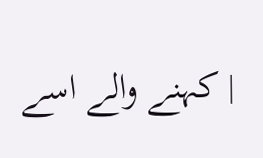| کہنے والے اسے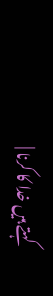کہتے ہیں خدا کا کرنا |